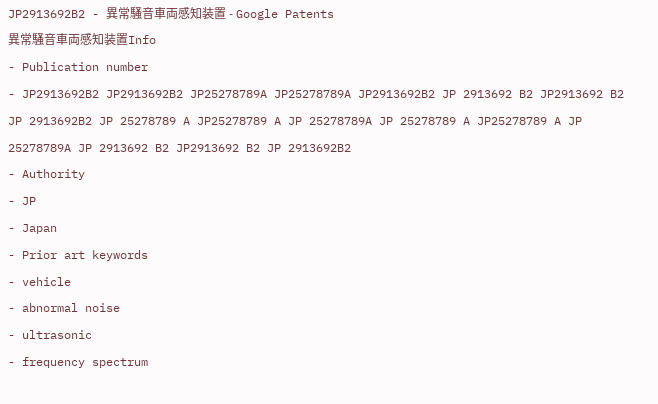JP2913692B2 - 異常騒音車両感知装置 - Google Patents
異常騒音車両感知装置Info
- Publication number
- JP2913692B2 JP2913692B2 JP25278789A JP25278789A JP2913692B2 JP 2913692 B2 JP2913692 B2 JP 2913692B2 JP 25278789 A JP25278789 A JP 25278789A JP 25278789 A JP25278789 A JP 25278789A JP 2913692 B2 JP2913692 B2 JP 2913692B2
- Authority
- JP
- Japan
- Prior art keywords
- vehicle
- abnormal noise
- ultrasonic
- frequency spectrum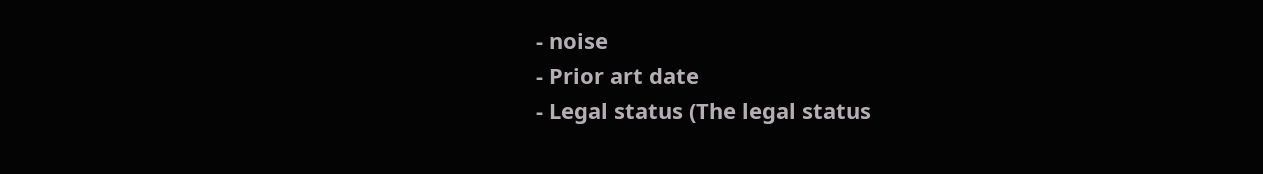- noise
- Prior art date
- Legal status (The legal status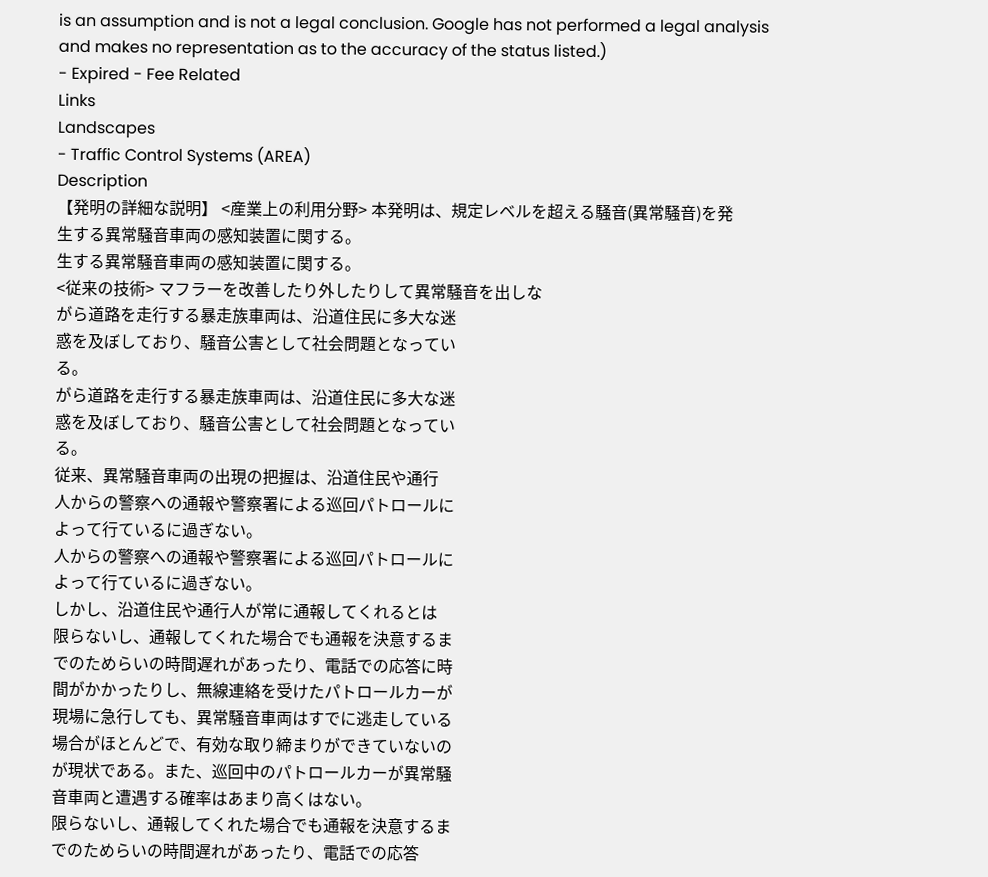is an assumption and is not a legal conclusion. Google has not performed a legal analysis and makes no representation as to the accuracy of the status listed.)
- Expired - Fee Related
Links
Landscapes
- Traffic Control Systems (AREA)
Description
【発明の詳細な説明】 <産業上の利用分野> 本発明は、規定レベルを超える騒音(異常騒音)を発
生する異常騒音車両の感知装置に関する。
生する異常騒音車両の感知装置に関する。
<従来の技術> マフラーを改善したり外したりして異常騒音を出しな
がら道路を走行する暴走族車両は、沿道住民に多大な迷
惑を及ぼしており、騒音公害として社会問題となってい
る。
がら道路を走行する暴走族車両は、沿道住民に多大な迷
惑を及ぼしており、騒音公害として社会問題となってい
る。
従来、異常騒音車両の出現の把握は、沿道住民や通行
人からの警察への通報や警察署による巡回パトロールに
よって行ているに過ぎない。
人からの警察への通報や警察署による巡回パトロールに
よって行ているに過ぎない。
しかし、沿道住民や通行人が常に通報してくれるとは
限らないし、通報してくれた場合でも通報を決意するま
でのためらいの時間遅れがあったり、電話での応答に時
間がかかったりし、無線連絡を受けたパトロールカーが
現場に急行しても、異常騒音車両はすでに逃走している
場合がほとんどで、有効な取り締まりができていないの
が現状である。また、巡回中のパトロールカーが異常騒
音車両と遭遇する確率はあまり高くはない。
限らないし、通報してくれた場合でも通報を決意するま
でのためらいの時間遅れがあったり、電話での応答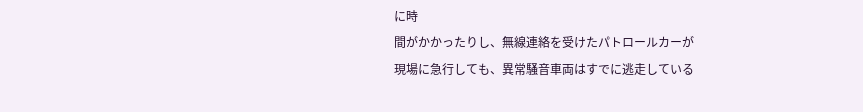に時
間がかかったりし、無線連絡を受けたパトロールカーが
現場に急行しても、異常騒音車両はすでに逃走している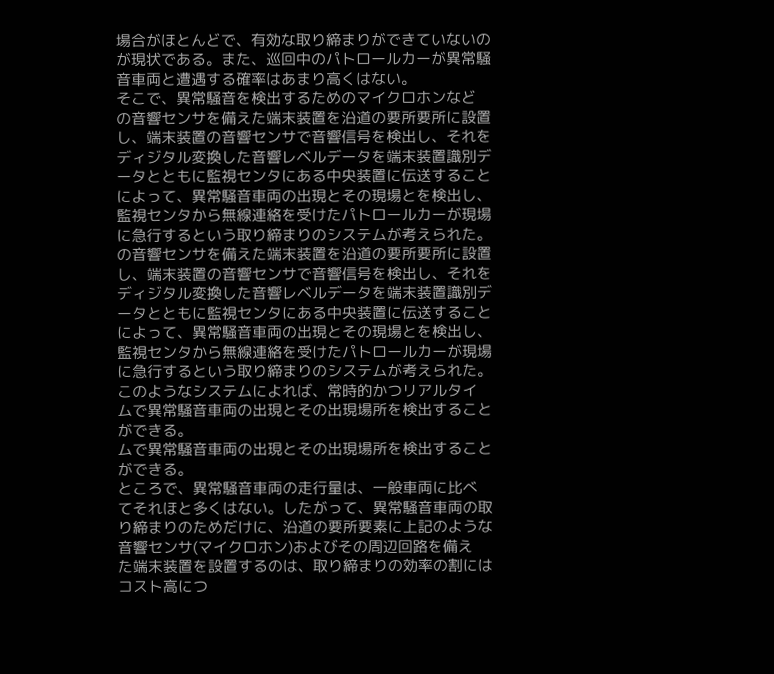場合がほとんどで、有効な取り締まりができていないの
が現状である。また、巡回中のパトロールカーが異常騒
音車両と遭遇する確率はあまり高くはない。
そこで、異常騒音を検出するためのマイクロホンなど
の音響センサを備えた端末装置を沿道の要所要所に設置
し、端末装置の音響センサで音響信号を検出し、それを
ディジタル変換した音響レベルデータを端末装置識別デ
ータとともに監視センタにある中央装置に伝送すること
によって、異常騒音車両の出現とその現場とを検出し、
監視センタから無線連絡を受けたパトロールカーが現場
に急行するという取り締まりのシステムが考えられた。
の音響センサを備えた端末装置を沿道の要所要所に設置
し、端末装置の音響センサで音響信号を検出し、それを
ディジタル変換した音響レベルデータを端末装置識別デ
ータとともに監視センタにある中央装置に伝送すること
によって、異常騒音車両の出現とその現場とを検出し、
監視センタから無線連絡を受けたパトロールカーが現場
に急行するという取り締まりのシステムが考えられた。
このようなシステムによれば、常時的かつリアルタイ
ムで異常騒音車両の出現とその出現場所を検出すること
ができる。
ムで異常騒音車両の出現とその出現場所を検出すること
ができる。
ところで、異常騒音車両の走行量は、一般車両に比べ
てそれほと多くはない。したがって、異常騒音車両の取
り締まりのためだけに、沿道の要所要素に上記のような
音響センサ(マイクロホン)およびその周辺回路を備え
た端末装置を設置するのは、取り締まりの効率の割には
コスト高につ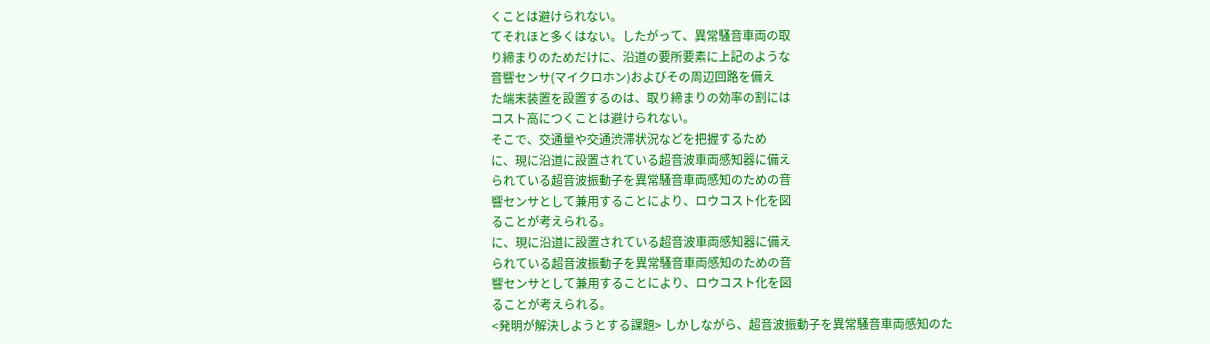くことは避けられない。
てそれほと多くはない。したがって、異常騒音車両の取
り締まりのためだけに、沿道の要所要素に上記のような
音響センサ(マイクロホン)およびその周辺回路を備え
た端末装置を設置するのは、取り締まりの効率の割には
コスト高につくことは避けられない。
そこで、交通量や交通渋滞状況などを把握するため
に、現に沿道に設置されている超音波車両感知器に備え
られている超音波振動子を異常騒音車両感知のための音
響センサとして兼用することにより、ロウコスト化を図
ることが考えられる。
に、現に沿道に設置されている超音波車両感知器に備え
られている超音波振動子を異常騒音車両感知のための音
響センサとして兼用することにより、ロウコスト化を図
ることが考えられる。
<発明が解決しようとする課題> しかしながら、超音波振動子を異常騒音車両感知のた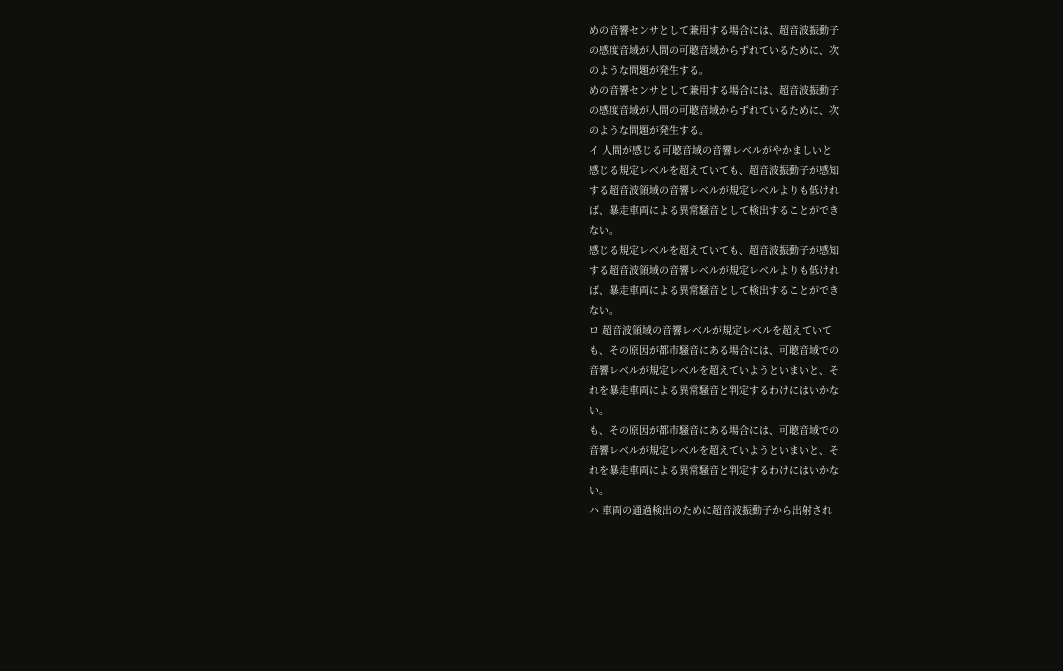めの音響センサとして兼用する場合には、超音波振動子
の感度音域が人間の可聴音域からずれているために、次
のような問題が発生する。
めの音響センサとして兼用する場合には、超音波振動子
の感度音域が人間の可聴音域からずれているために、次
のような問題が発生する。
イ 人間が感じる可聴音域の音響レベルがやかましいと
感じる規定レベルを超えていても、超音波振動子が感知
する超音波領域の音響レベルが規定レベルよりも低けれ
ば、暴走車両による異常騒音として検出することができ
ない。
感じる規定レベルを超えていても、超音波振動子が感知
する超音波領域の音響レベルが規定レベルよりも低けれ
ば、暴走車両による異常騒音として検出することができ
ない。
ロ 超音波領域の音響レベルが規定レベルを超えていて
も、その原因が都市騒音にある場合には、可聴音域での
音響レベルが規定レベルを超えていようといまいと、そ
れを暴走車両による異常騒音と判定するわけにはいかな
い。
も、その原因が都市騒音にある場合には、可聴音域での
音響レベルが規定レベルを超えていようといまいと、そ
れを暴走車両による異常騒音と判定するわけにはいかな
い。
ハ 車両の通過検出のために超音波振動子から出射され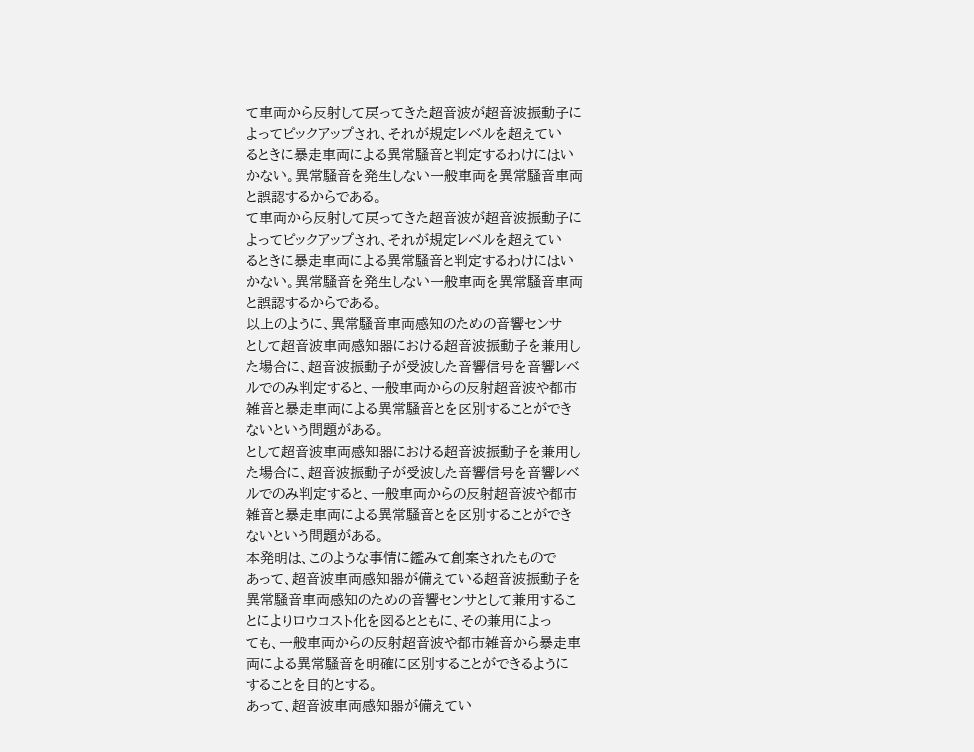て車両から反射して戻ってきた超音波が超音波振動子に
よってピックアップされ、それが規定レベルを超えてい
るときに暴走車両による異常騒音と判定するわけにはい
かない。異常騒音を発生しない一般車両を異常騒音車両
と誤認するからである。
て車両から反射して戻ってきた超音波が超音波振動子に
よってピックアップされ、それが規定レベルを超えてい
るときに暴走車両による異常騒音と判定するわけにはい
かない。異常騒音を発生しない一般車両を異常騒音車両
と誤認するからである。
以上のように、異常騒音車両感知のための音響センサ
として超音波車両感知器における超音波振動子を兼用し
た場合に、超音波振動子が受波した音響信号を音響レベ
ルでのみ判定すると、一般車両からの反射超音波や都市
雑音と暴走車両による異常騒音とを区別することができ
ないという問題がある。
として超音波車両感知器における超音波振動子を兼用し
た場合に、超音波振動子が受波した音響信号を音響レベ
ルでのみ判定すると、一般車両からの反射超音波や都市
雑音と暴走車両による異常騒音とを区別することができ
ないという問題がある。
本発明は、このような事情に鑑みて創案されたもので
あって、超音波車両感知器が備えている超音波振動子を
異常騒音車両感知のための音響センサとして兼用するこ
とによりロウコスト化を図るとともに、その兼用によっ
ても、一般車両からの反射超音波や都市雑音から暴走車
両による異常騒音を明確に区別することができるように
することを目的とする。
あって、超音波車両感知器が備えてい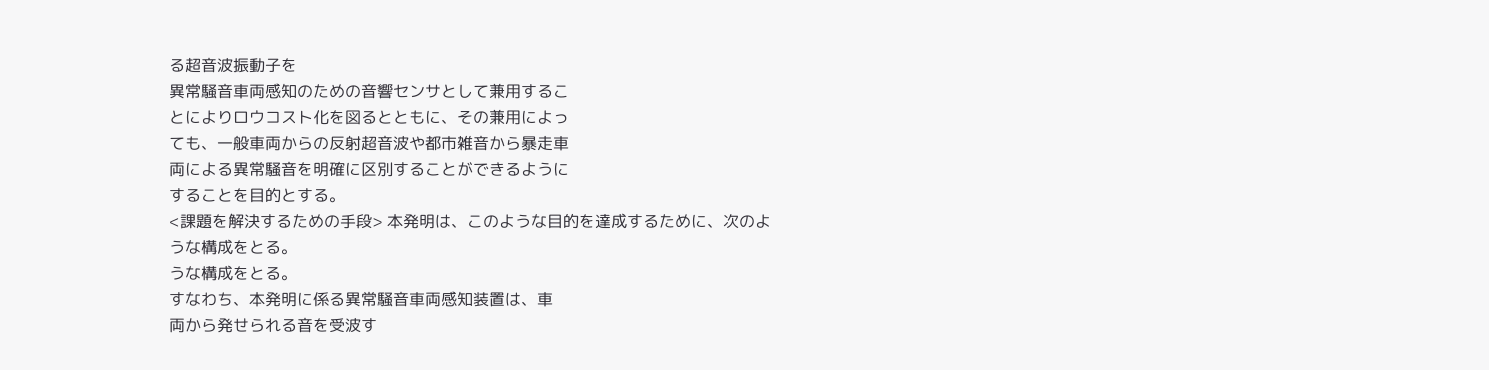る超音波振動子を
異常騒音車両感知のための音響センサとして兼用するこ
とによりロウコスト化を図るとともに、その兼用によっ
ても、一般車両からの反射超音波や都市雑音から暴走車
両による異常騒音を明確に区別することができるように
することを目的とする。
<課題を解決するための手段> 本発明は、このような目的を達成するために、次のよ
うな構成をとる。
うな構成をとる。
すなわち、本発明に係る異常騒音車両感知装置は、車
両から発せられる音を受波す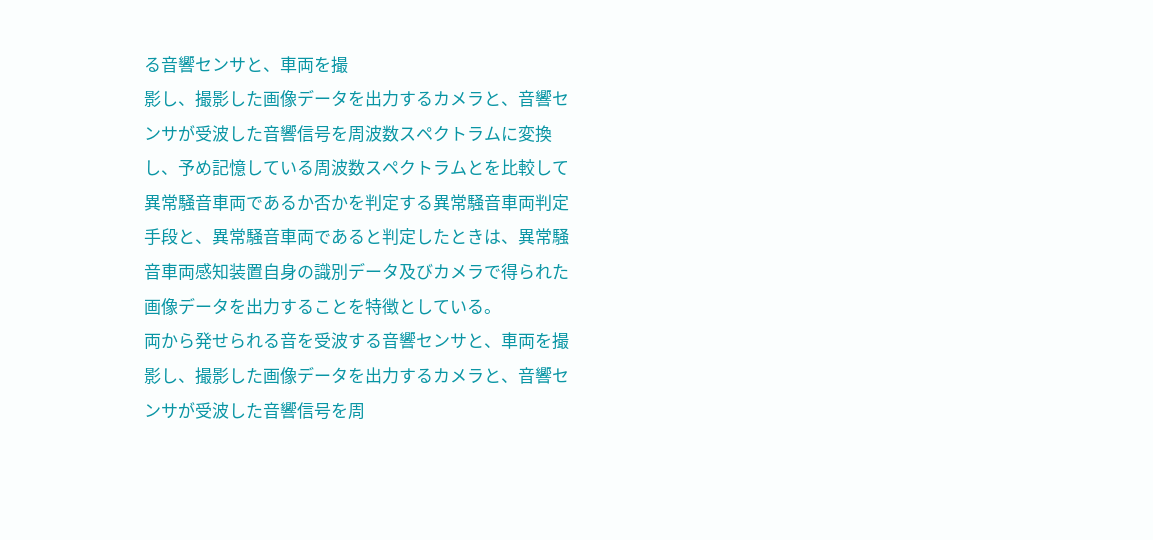る音響センサと、車両を撮
影し、撮影した画像データを出力するカメラと、音響セ
ンサが受波した音響信号を周波数スペクトラムに変換
し、予め記憶している周波数スペクトラムとを比較して
異常騒音車両であるか否かを判定する異常騒音車両判定
手段と、異常騒音車両であると判定したときは、異常騒
音車両感知装置自身の識別データ及びカメラで得られた
画像データを出力することを特徴としている。
両から発せられる音を受波する音響センサと、車両を撮
影し、撮影した画像データを出力するカメラと、音響セ
ンサが受波した音響信号を周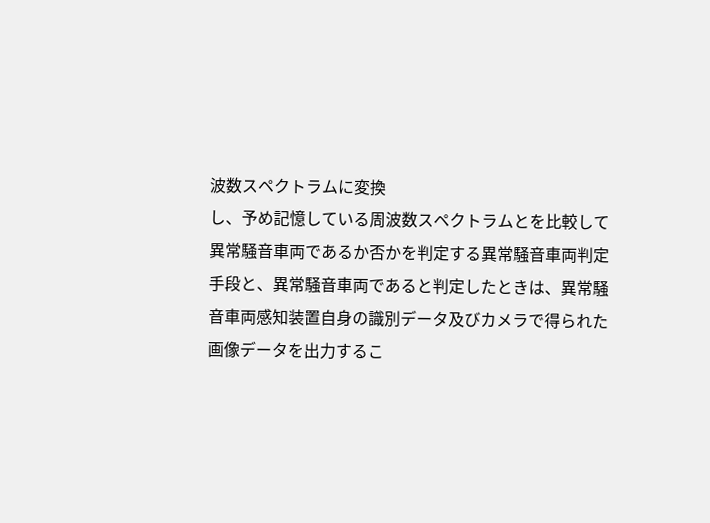波数スペクトラムに変換
し、予め記憶している周波数スペクトラムとを比較して
異常騒音車両であるか否かを判定する異常騒音車両判定
手段と、異常騒音車両であると判定したときは、異常騒
音車両感知装置自身の識別データ及びカメラで得られた
画像データを出力するこ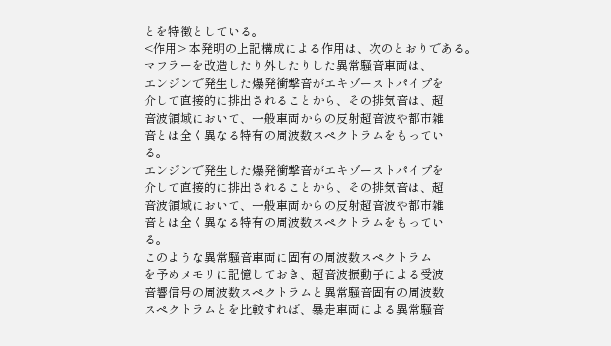とを特徴としている。
<作用> 本発明の上記構成による作用は、次のとおりである。
マフラーを改造したり外したりした異常騒音車両は、
エンジンで発生した爆発衝撃音がエキゾーストパイプを
介して直接的に排出されることから、その排気音は、超
音波領域において、一般車両からの反射超音波や都市雑
音とは全く異なる特有の周波数スペクトラムをもってい
る。
エンジンで発生した爆発衝撃音がエキゾーストパイプを
介して直接的に排出されることから、その排気音は、超
音波領域において、一般車両からの反射超音波や都市雑
音とは全く異なる特有の周波数スペクトラムをもってい
る。
このような異常騒音車両に固有の周波数スペクトラム
を予めメモリに記憶しておき、超音波振動子による受波
音響信号の周波数スペクトラムと異常騒音固有の周波数
スペクトラムとを比較すれば、暴走車両による異常騒音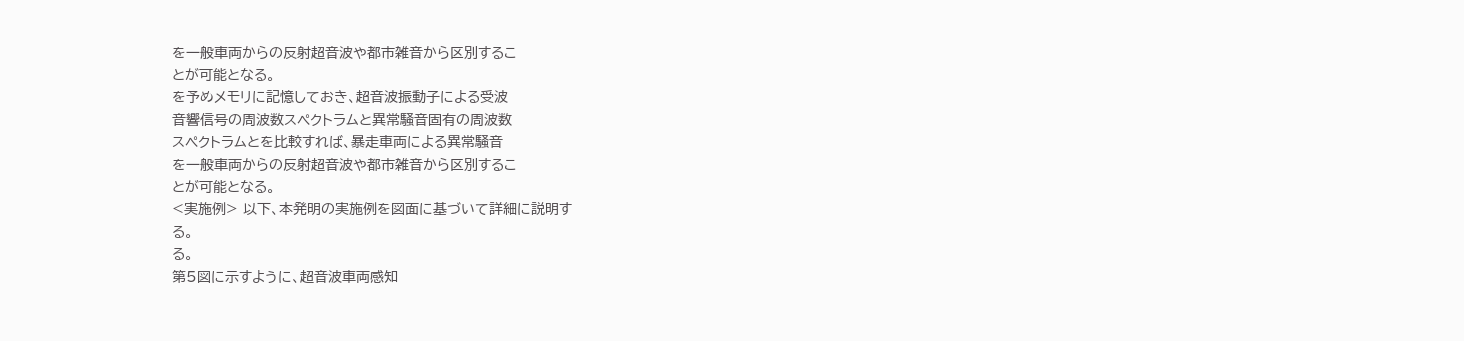を一般車両からの反射超音波や都市雑音から区別するこ
とが可能となる。
を予めメモリに記憶しておき、超音波振動子による受波
音響信号の周波数スペクトラムと異常騒音固有の周波数
スペクトラムとを比較すれば、暴走車両による異常騒音
を一般車両からの反射超音波や都市雑音から区別するこ
とが可能となる。
<実施例> 以下、本発明の実施例を図面に基づいて詳細に説明す
る。
る。
第5図に示すように、超音波車両感知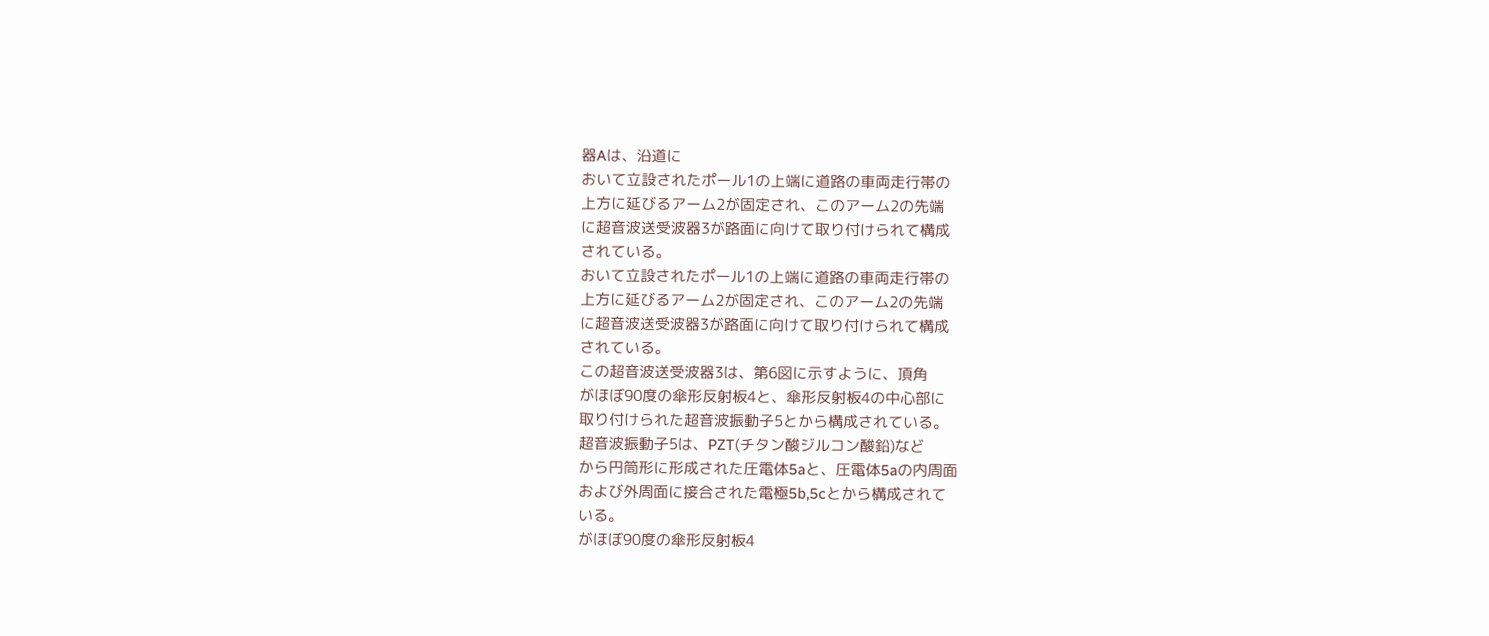器Aは、沿道に
おいて立設されたポール1の上端に道路の車両走行帯の
上方に延びるアーム2が固定され、このアーム2の先端
に超音波送受波器3が路面に向けて取り付けられて構成
されている。
おいて立設されたポール1の上端に道路の車両走行帯の
上方に延びるアーム2が固定され、このアーム2の先端
に超音波送受波器3が路面に向けて取り付けられて構成
されている。
この超音波送受波器3は、第6図に示すように、頂角
がほぼ90度の傘形反射板4と、傘形反射板4の中心部に
取り付けられた超音波振動子5とから構成されている。
超音波振動子5は、PZT(チタン酸ジルコン酸鉛)など
から円筒形に形成された圧電体5aと、圧電体5aの内周面
および外周面に接合された電極5b,5cとから構成されて
いる。
がほぼ90度の傘形反射板4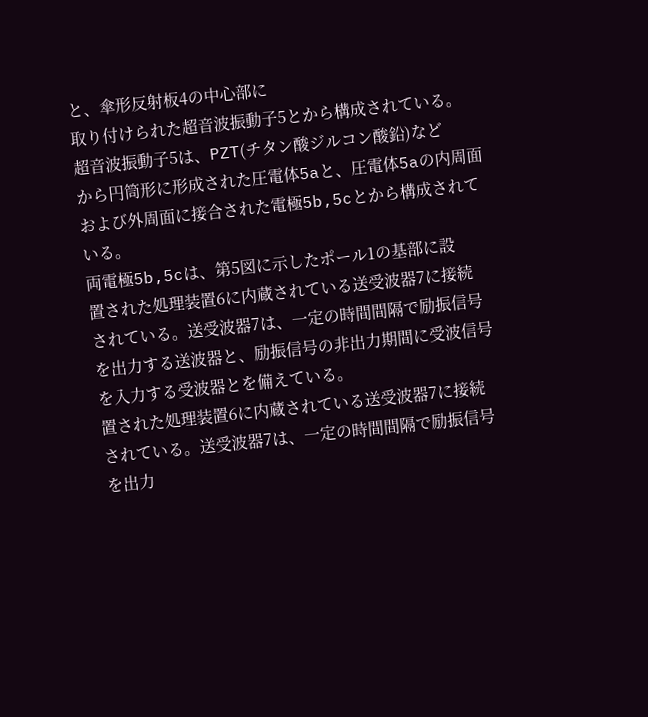と、傘形反射板4の中心部に
取り付けられた超音波振動子5とから構成されている。
超音波振動子5は、PZT(チタン酸ジルコン酸鉛)など
から円筒形に形成された圧電体5aと、圧電体5aの内周面
および外周面に接合された電極5b,5cとから構成されて
いる。
両電極5b,5cは、第5図に示したポール1の基部に設
置された処理装置6に内蔵されている送受波器7に接続
されている。送受波器7は、一定の時間間隔で励振信号
を出力する送波器と、励振信号の非出力期間に受波信号
を入力する受波器とを備えている。
置された処理装置6に内蔵されている送受波器7に接続
されている。送受波器7は、一定の時間間隔で励振信号
を出力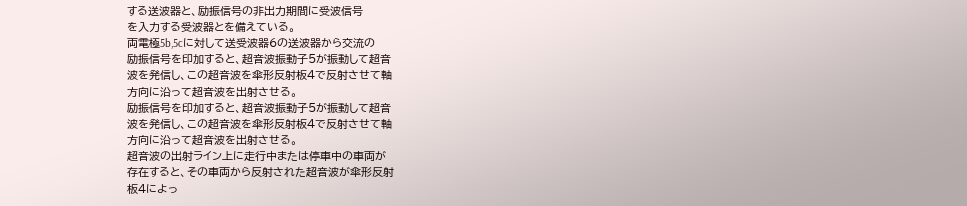する送波器と、励振信号の非出力期間に受波信号
を入力する受波器とを備えている。
両電極5b,5cに対して送受波器6の送波器から交流の
励振信号を印加すると、超音波振動子5が振動して超音
波を発信し、この超音波を傘形反射板4で反射させて軸
方向に沿って超音波を出射させる。
励振信号を印加すると、超音波振動子5が振動して超音
波を発信し、この超音波を傘形反射板4で反射させて軸
方向に沿って超音波を出射させる。
超音波の出射ライン上に走行中または停車中の車両が
存在すると、その車両から反射された超音波が傘形反射
板4によっ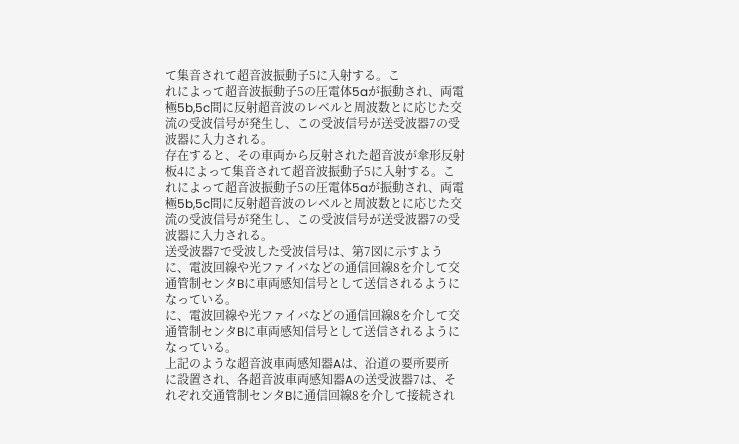て集音されて超音波振動子5に入射する。こ
れによって超音波振動子5の圧電体5aが振動され、両電
極5b,5c間に反射超音波のレベルと周波数とに応じた交
流の受波信号が発生し、この受波信号が送受波器7の受
波器に入力される。
存在すると、その車両から反射された超音波が傘形反射
板4によって集音されて超音波振動子5に入射する。こ
れによって超音波振動子5の圧電体5aが振動され、両電
極5b,5c間に反射超音波のレベルと周波数とに応じた交
流の受波信号が発生し、この受波信号が送受波器7の受
波器に入力される。
送受波器7で受波した受波信号は、第7図に示すよう
に、電波回線や光ファイバなどの通信回線8を介して交
通管制センタBに車両感知信号として送信されるように
なっている。
に、電波回線や光ファイバなどの通信回線8を介して交
通管制センタBに車両感知信号として送信されるように
なっている。
上記のような超音波車両感知器Aは、沿道の要所要所
に設置され、各超音波車両感知器Aの送受波器7は、そ
れぞれ交通管制センタBに通信回線8を介して接続され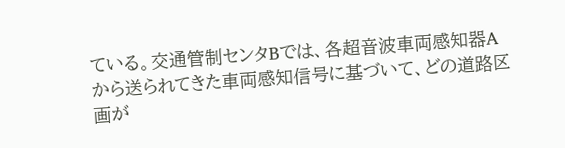ている。交通管制センタBでは、各超音波車両感知器A
から送られてきた車両感知信号に基づいて、どの道路区
画が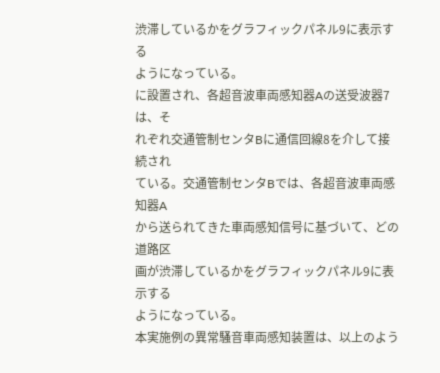渋滞しているかをグラフィックパネル9に表示する
ようになっている。
に設置され、各超音波車両感知器Aの送受波器7は、そ
れぞれ交通管制センタBに通信回線8を介して接続され
ている。交通管制センタBでは、各超音波車両感知器A
から送られてきた車両感知信号に基づいて、どの道路区
画が渋滞しているかをグラフィックパネル9に表示する
ようになっている。
本実施例の異常騒音車両感知装置は、以上のよう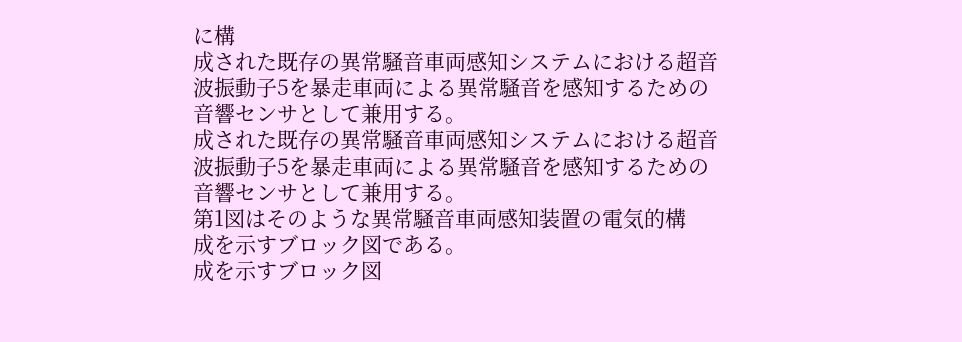に構
成された既存の異常騒音車両感知システムにおける超音
波振動子5を暴走車両による異常騒音を感知するための
音響センサとして兼用する。
成された既存の異常騒音車両感知システムにおける超音
波振動子5を暴走車両による異常騒音を感知するための
音響センサとして兼用する。
第1図はそのような異常騒音車両感知装置の電気的構
成を示すブロック図である。
成を示すブロック図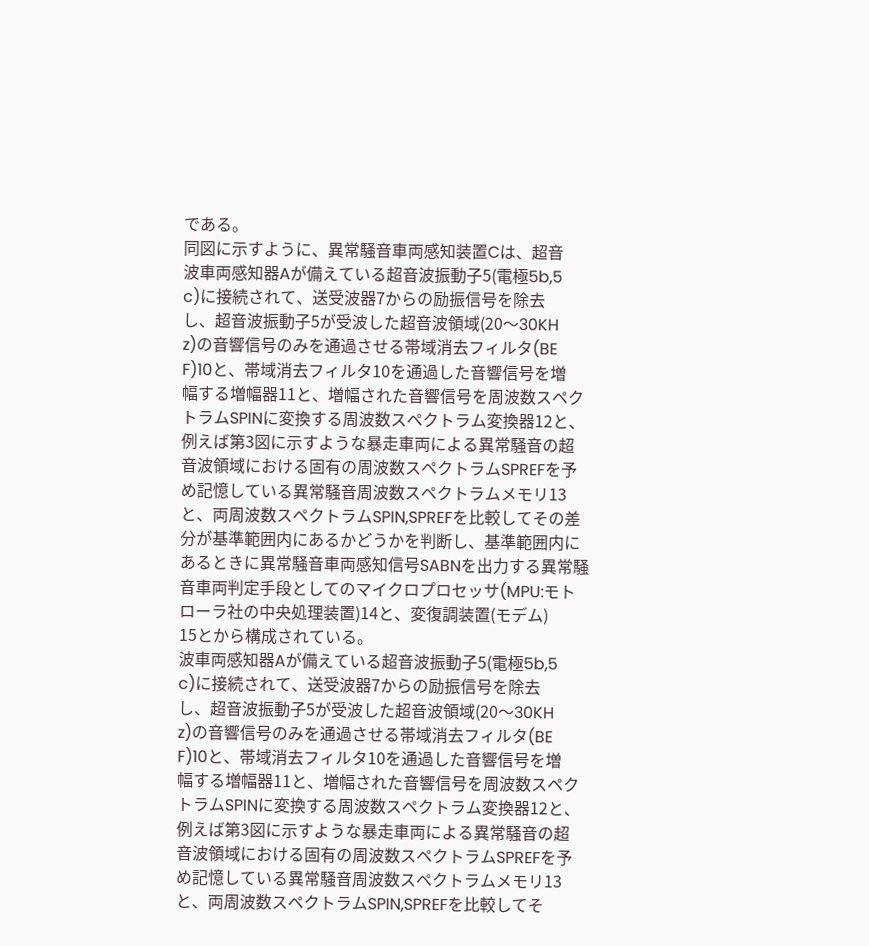である。
同図に示すように、異常騒音車両感知装置Cは、超音
波車両感知器Aが備えている超音波振動子5(電極5b,5
c)に接続されて、送受波器7からの励振信号を除去
し、超音波振動子5が受波した超音波領域(20〜30KH
z)の音響信号のみを通過させる帯域消去フィルタ(BE
F)10と、帯域消去フィルタ10を通過した音響信号を増
幅する増幅器11と、増幅された音響信号を周波数スペク
トラムSPINに変換する周波数スペクトラム変換器12と、
例えば第3図に示すような暴走車両による異常騒音の超
音波領域における固有の周波数スペクトラムSPREFを予
め記憶している異常騒音周波数スペクトラムメモリ13
と、両周波数スペクトラムSPIN,SPREFを比較してその差
分が基準範囲内にあるかどうかを判断し、基準範囲内に
あるときに異常騒音車両感知信号SABNを出力する異常騒
音車両判定手段としてのマイクロプロセッサ(MPU:モト
ローラ社の中央処理装置)14と、変復調装置(モデム)
15とから構成されている。
波車両感知器Aが備えている超音波振動子5(電極5b,5
c)に接続されて、送受波器7からの励振信号を除去
し、超音波振動子5が受波した超音波領域(20〜30KH
z)の音響信号のみを通過させる帯域消去フィルタ(BE
F)10と、帯域消去フィルタ10を通過した音響信号を増
幅する増幅器11と、増幅された音響信号を周波数スペク
トラムSPINに変換する周波数スペクトラム変換器12と、
例えば第3図に示すような暴走車両による異常騒音の超
音波領域における固有の周波数スペクトラムSPREFを予
め記憶している異常騒音周波数スペクトラムメモリ13
と、両周波数スペクトラムSPIN,SPREFを比較してそ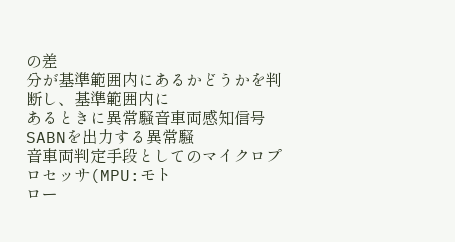の差
分が基準範囲内にあるかどうかを判断し、基準範囲内に
あるときに異常騒音車両感知信号SABNを出力する異常騒
音車両判定手段としてのマイクロプロセッサ(MPU:モト
ロー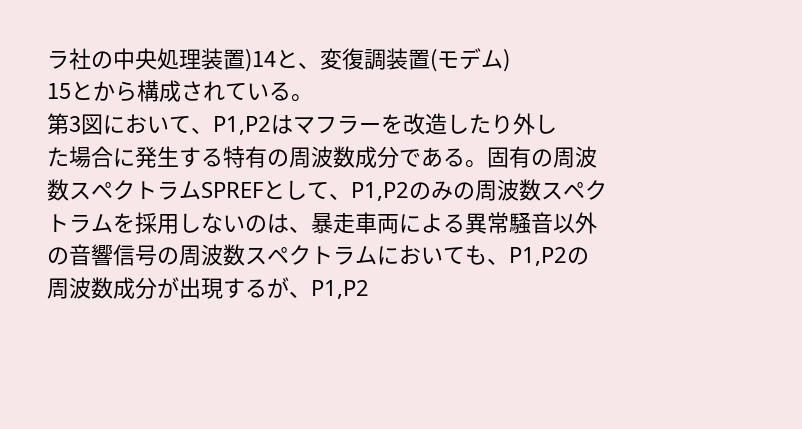ラ社の中央処理装置)14と、変復調装置(モデム)
15とから構成されている。
第3図において、P1,P2はマフラーを改造したり外し
た場合に発生する特有の周波数成分である。固有の周波
数スペクトラムSPREFとして、P1,P2のみの周波数スペク
トラムを採用しないのは、暴走車両による異常騒音以外
の音響信号の周波数スペクトラムにおいても、P1,P2の
周波数成分が出現するが、P1,P2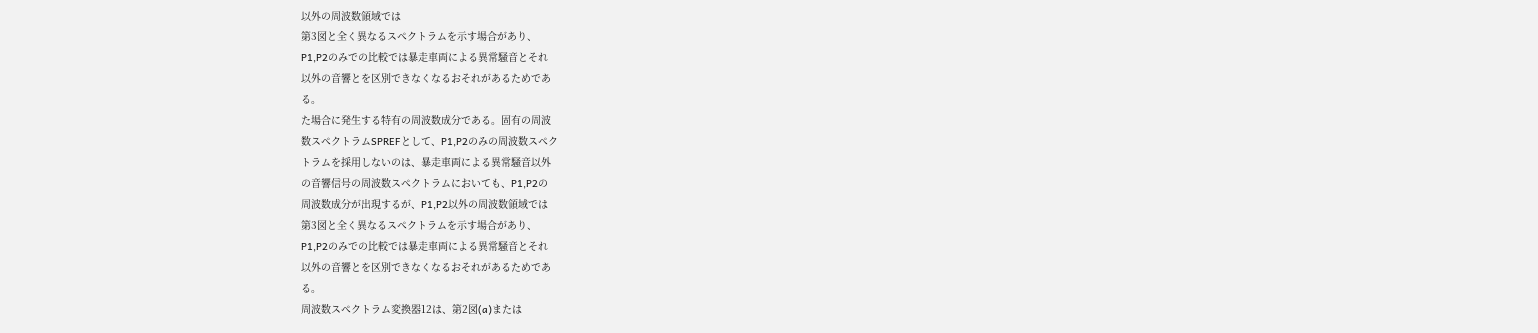以外の周波数領域では
第3図と全く異なるスペクトラムを示す場合があり、
P1,P2のみでの比較では暴走車両による異常騒音とそれ
以外の音響とを区別できなくなるおそれがあるためであ
る。
た場合に発生する特有の周波数成分である。固有の周波
数スペクトラムSPREFとして、P1,P2のみの周波数スペク
トラムを採用しないのは、暴走車両による異常騒音以外
の音響信号の周波数スペクトラムにおいても、P1,P2の
周波数成分が出現するが、P1,P2以外の周波数領域では
第3図と全く異なるスペクトラムを示す場合があり、
P1,P2のみでの比較では暴走車両による異常騒音とそれ
以外の音響とを区別できなくなるおそれがあるためであ
る。
周波数スペクトラム変換器12は、第2図(a)または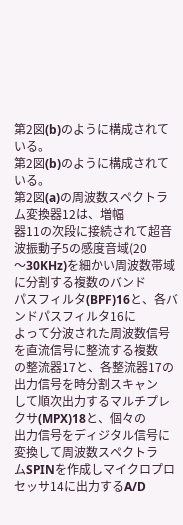第2図(b)のように構成されている。
第2図(b)のように構成されている。
第2図(a)の周波数スペクトラム変換器12は、増幅
器11の次段に接続されて超音波振動子5の感度音域(20
〜30KHz)を細かい周波数帯域に分割する複数のバンド
パスフィルタ(BPF)16と、各バンドパスフィルタ16に
よって分波された周波数信号を直流信号に整流する複数
の整流器17と、各整流器17の出力信号を時分割スキャン
して順次出力するマルチプレクサ(MPX)18と、個々の
出力信号をディジタル信号に変換して周波数スペクトラ
ムSPINを作成しマイクロプロセッサ14に出力するA/D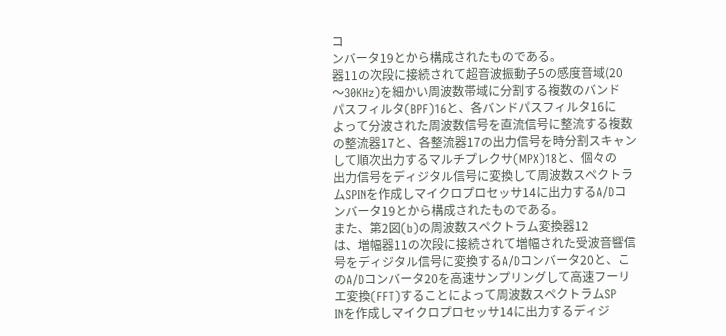コ
ンバータ19とから構成されたものである。
器11の次段に接続されて超音波振動子5の感度音域(20
〜30KHz)を細かい周波数帯域に分割する複数のバンド
パスフィルタ(BPF)16と、各バンドパスフィルタ16に
よって分波された周波数信号を直流信号に整流する複数
の整流器17と、各整流器17の出力信号を時分割スキャン
して順次出力するマルチプレクサ(MPX)18と、個々の
出力信号をディジタル信号に変換して周波数スペクトラ
ムSPINを作成しマイクロプロセッサ14に出力するA/Dコ
ンバータ19とから構成されたものである。
また、第2図(b)の周波数スペクトラム変換器12
は、増幅器11の次段に接続されて増幅された受波音響信
号をディジタル信号に変換するA/Dコンバータ20と、こ
のA/Dコンバータ20を高速サンプリングして高速フーリ
エ変換(FFT)することによって周波数スペクトラムSP
INを作成しマイクロプロセッサ14に出力するディジ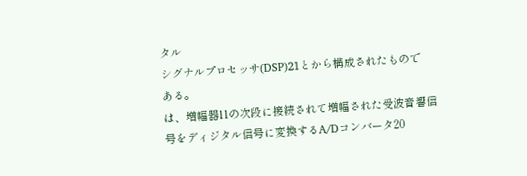タル
シグナルプロセッサ(DSP)21とから構成されたもので
ある。
は、増幅器11の次段に接続されて増幅された受波音響信
号をディジタル信号に変換するA/Dコンバータ20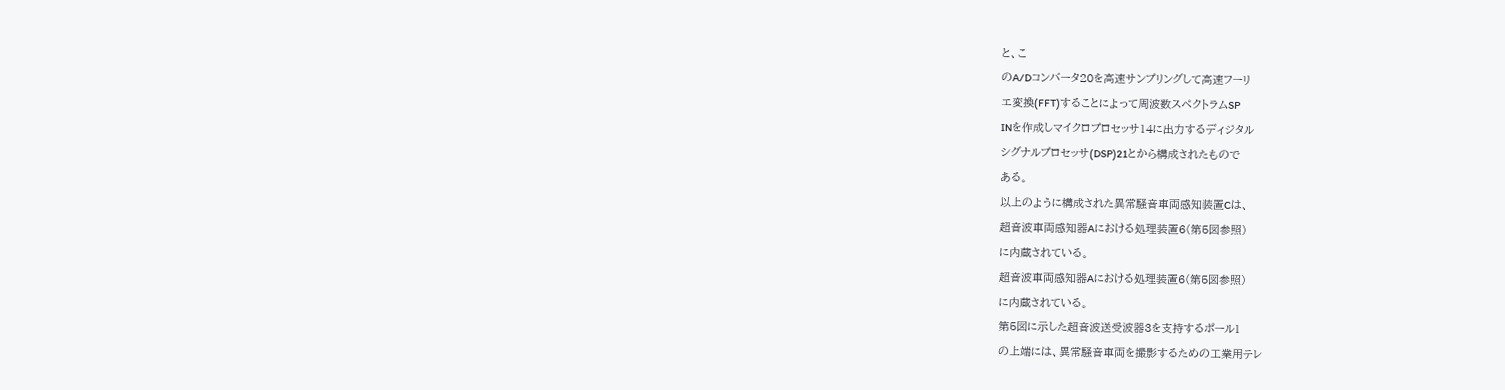と、こ
のA/Dコンバータ20を高速サンプリングして高速フーリ
エ変換(FFT)することによって周波数スペクトラムSP
INを作成しマイクロプロセッサ14に出力するディジタル
シグナルプロセッサ(DSP)21とから構成されたもので
ある。
以上のように構成された異常騒音車両感知装置Cは、
超音波車両感知器Aにおける処理装置6(第5図参照)
に内蔵されている。
超音波車両感知器Aにおける処理装置6(第5図参照)
に内蔵されている。
第5図に示した超音波送受波器3を支持するポール1
の上端には、異常騒音車両を撮影するための工業用テレ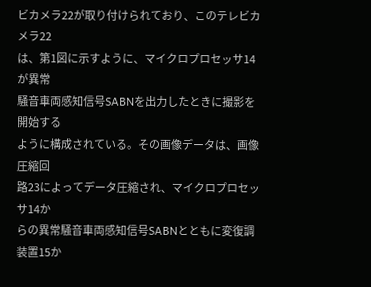ビカメラ22が取り付けられており、このテレビカメラ22
は、第1図に示すように、マイクロプロセッサ14が異常
騒音車両感知信号SABNを出力したときに撮影を開始する
ように構成されている。その画像データは、画像圧縮回
路23によってデータ圧縮され、マイクロプロセッサ14か
らの異常騒音車両感知信号SABNとともに変復調装置15か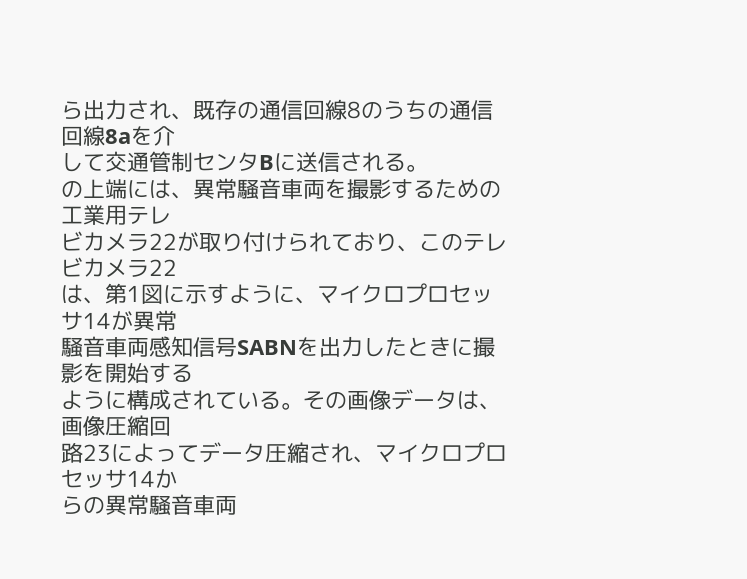ら出力され、既存の通信回線8のうちの通信回線8aを介
して交通管制センタBに送信される。
の上端には、異常騒音車両を撮影するための工業用テレ
ビカメラ22が取り付けられており、このテレビカメラ22
は、第1図に示すように、マイクロプロセッサ14が異常
騒音車両感知信号SABNを出力したときに撮影を開始する
ように構成されている。その画像データは、画像圧縮回
路23によってデータ圧縮され、マイクロプロセッサ14か
らの異常騒音車両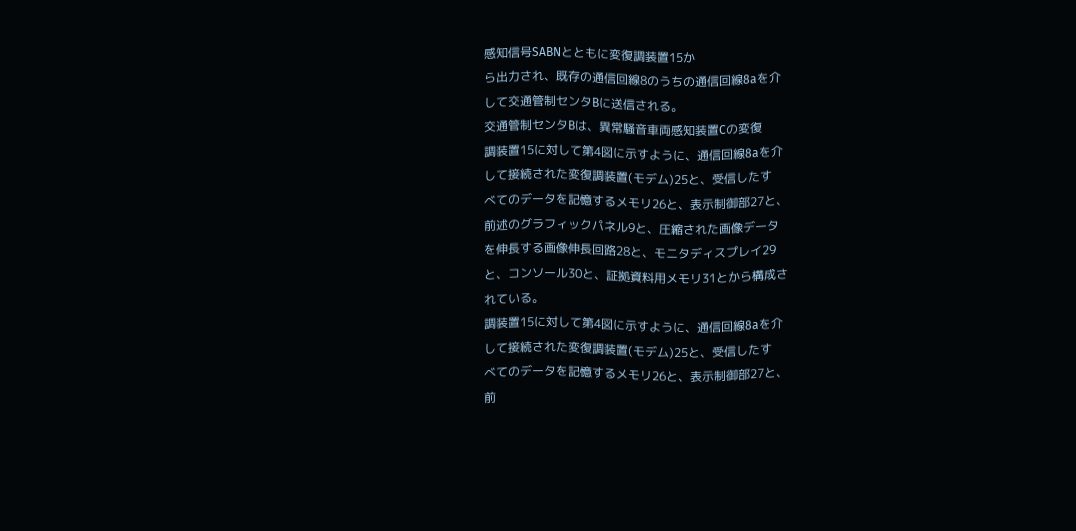感知信号SABNとともに変復調装置15か
ら出力され、既存の通信回線8のうちの通信回線8aを介
して交通管制センタBに送信される。
交通管制センタBは、異常騒音車両感知装置Cの変復
調装置15に対して第4図に示すように、通信回線8aを介
して接続された変復調装置(モデム)25と、受信したす
べてのデータを記憶するメモリ26と、表示制御部27と、
前述のグラフィックパネル9と、圧縮された画像データ
を伸長する画像伸長回路28と、モニタディスプレイ29
と、コンソール30と、証拠資料用メモリ31とから構成さ
れている。
調装置15に対して第4図に示すように、通信回線8aを介
して接続された変復調装置(モデム)25と、受信したす
べてのデータを記憶するメモリ26と、表示制御部27と、
前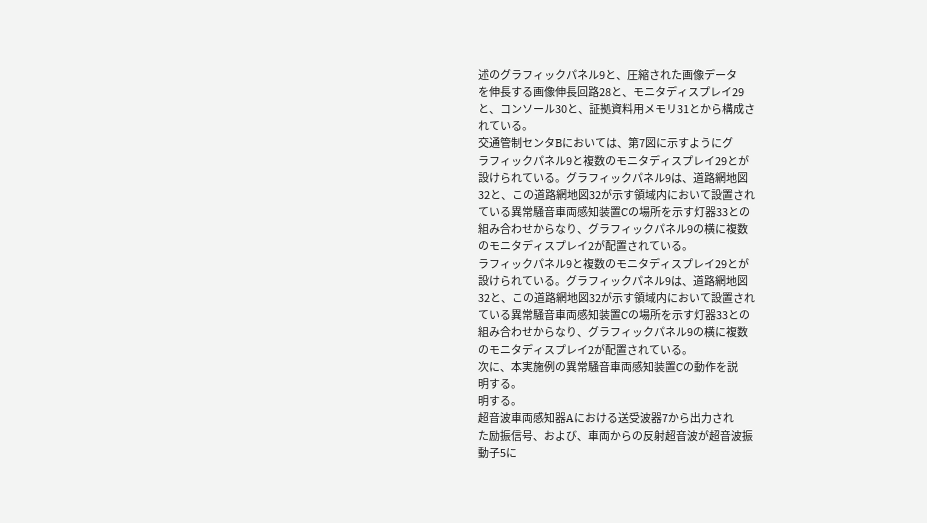述のグラフィックパネル9と、圧縮された画像データ
を伸長する画像伸長回路28と、モニタディスプレイ29
と、コンソール30と、証拠資料用メモリ31とから構成さ
れている。
交通管制センタBにおいては、第7図に示すようにグ
ラフィックパネル9と複数のモニタディスプレイ29とが
設けられている。グラフィックパネル9は、道路網地図
32と、この道路網地図32が示す領域内において設置され
ている異常騒音車両感知装置Cの場所を示す灯器33との
組み合わせからなり、グラフィックパネル9の横に複数
のモニタディスプレイ2が配置されている。
ラフィックパネル9と複数のモニタディスプレイ29とが
設けられている。グラフィックパネル9は、道路網地図
32と、この道路網地図32が示す領域内において設置され
ている異常騒音車両感知装置Cの場所を示す灯器33との
組み合わせからなり、グラフィックパネル9の横に複数
のモニタディスプレイ2が配置されている。
次に、本実施例の異常騒音車両感知装置Cの動作を説
明する。
明する。
超音波車両感知器Aにおける送受波器7から出力され
た励振信号、および、車両からの反射超音波が超音波振
動子5に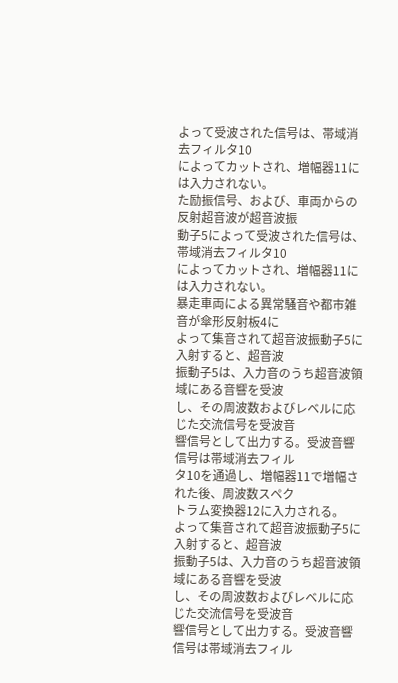よって受波された信号は、帯域消去フィルタ10
によってカットされ、増幅器11には入力されない。
た励振信号、および、車両からの反射超音波が超音波振
動子5によって受波された信号は、帯域消去フィルタ10
によってカットされ、増幅器11には入力されない。
暴走車両による異常騒音や都市雑音が傘形反射板4に
よって集音されて超音波振動子5に入射すると、超音波
振動子5は、入力音のうち超音波領域にある音響を受波
し、その周波数およびレベルに応じた交流信号を受波音
響信号として出力する。受波音響信号は帯域消去フィル
タ10を通過し、増幅器11で増幅された後、周波数スペク
トラム変換器12に入力される。
よって集音されて超音波振動子5に入射すると、超音波
振動子5は、入力音のうち超音波領域にある音響を受波
し、その周波数およびレベルに応じた交流信号を受波音
響信号として出力する。受波音響信号は帯域消去フィル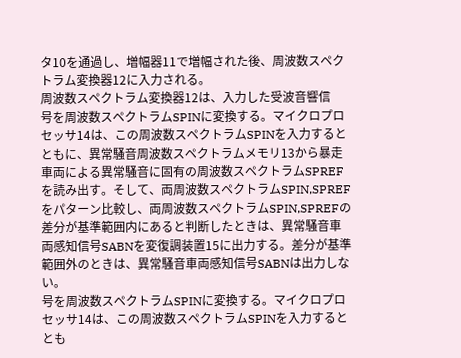タ10を通過し、増幅器11で増幅された後、周波数スペク
トラム変換器12に入力される。
周波数スペクトラム変換器12は、入力した受波音響信
号を周波数スペクトラムSPINに変換する。マイクロプロ
セッサ14は、この周波数スペクトラムSPINを入力すると
ともに、異常騒音周波数スペクトラムメモリ13から暴走
車両による異常騒音に固有の周波数スペクトラムSPREF
を読み出す。そして、両周波数スペクトラムSPIN,SPREF
をパターン比較し、両周波数スペクトラムSPIN,SPREFの
差分が基準範囲内にあると判断したときは、異常騒音車
両感知信号SABNを変復調装置15に出力する。差分が基準
範囲外のときは、異常騒音車両感知信号SABNは出力しな
い。
号を周波数スペクトラムSPINに変換する。マイクロプロ
セッサ14は、この周波数スペクトラムSPINを入力すると
とも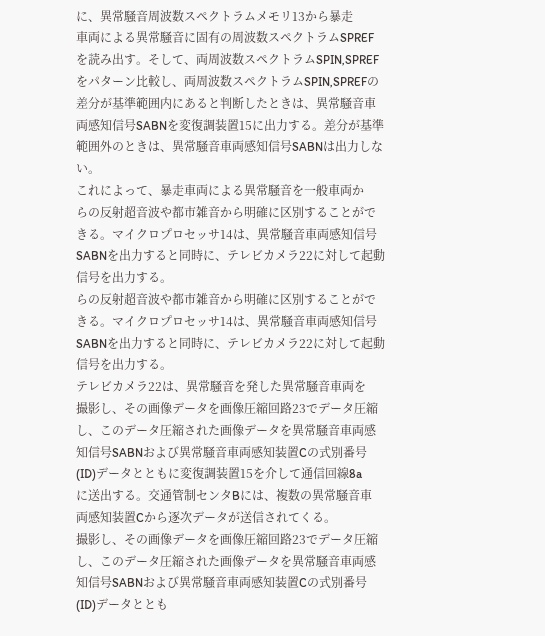に、異常騒音周波数スペクトラムメモリ13から暴走
車両による異常騒音に固有の周波数スペクトラムSPREF
を読み出す。そして、両周波数スペクトラムSPIN,SPREF
をパターン比較し、両周波数スペクトラムSPIN,SPREFの
差分が基準範囲内にあると判断したときは、異常騒音車
両感知信号SABNを変復調装置15に出力する。差分が基準
範囲外のときは、異常騒音車両感知信号SABNは出力しな
い。
これによって、暴走車両による異常騒音を一般車両か
らの反射超音波や都市雑音から明確に区別することがで
きる。マイクロプロセッサ14は、異常騒音車両感知信号
SABNを出力すると同時に、テレビカメラ22に対して起動
信号を出力する。
らの反射超音波や都市雑音から明確に区別することがで
きる。マイクロプロセッサ14は、異常騒音車両感知信号
SABNを出力すると同時に、テレビカメラ22に対して起動
信号を出力する。
テレビカメラ22は、異常騒音を発した異常騒音車両を
撮影し、その画像データを画像圧縮回路23でデータ圧縮
し、このデータ圧縮された画像データを異常騒音車両感
知信号SABNおよび異常騒音車両感知装置Cの式別番号
(ID)データとともに変復調装置15を介して通信回線8a
に送出する。交通管制センタBには、複数の異常騒音車
両感知装置Cから逐次データが送信されてくる。
撮影し、その画像データを画像圧縮回路23でデータ圧縮
し、このデータ圧縮された画像データを異常騒音車両感
知信号SABNおよび異常騒音車両感知装置Cの式別番号
(ID)データととも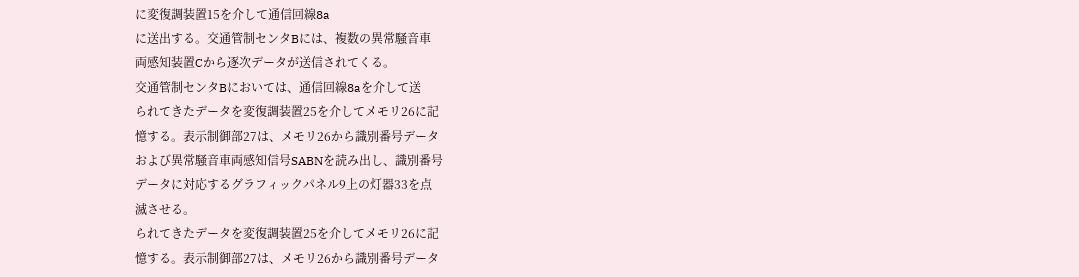に変復調装置15を介して通信回線8a
に送出する。交通管制センタBには、複数の異常騒音車
両感知装置Cから逐次データが送信されてくる。
交通管制センタBにおいては、通信回線8aを介して送
られてきたデータを変復調装置25を介してメモリ26に記
憶する。表示制御部27は、メモリ26から識別番号データ
および異常騒音車両感知信号SABNを読み出し、識別番号
データに対応するグラフィックパネル9上の灯器33を点
滅させる。
られてきたデータを変復調装置25を介してメモリ26に記
憶する。表示制御部27は、メモリ26から識別番号データ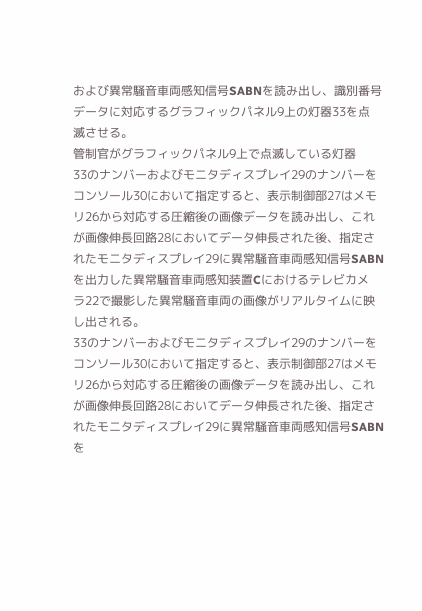および異常騒音車両感知信号SABNを読み出し、識別番号
データに対応するグラフィックパネル9上の灯器33を点
滅させる。
管制官がグラフィックパネル9上で点滅している灯器
33のナンバーおよびモニタディスプレイ29のナンバーを
コンソール30において指定すると、表示制御部27はメモ
リ26から対応する圧縮後の画像データを読み出し、これ
が画像伸長回路28においてデータ伸長された後、指定さ
れたモニタディスプレイ29に異常騒音車両感知信号SABN
を出力した異常騒音車両感知装置Cにおけるテレビカメ
ラ22で撮影した異常騒音車両の画像がリアルタイムに映
し出される。
33のナンバーおよびモニタディスプレイ29のナンバーを
コンソール30において指定すると、表示制御部27はメモ
リ26から対応する圧縮後の画像データを読み出し、これ
が画像伸長回路28においてデータ伸長された後、指定さ
れたモニタディスプレイ29に異常騒音車両感知信号SABN
を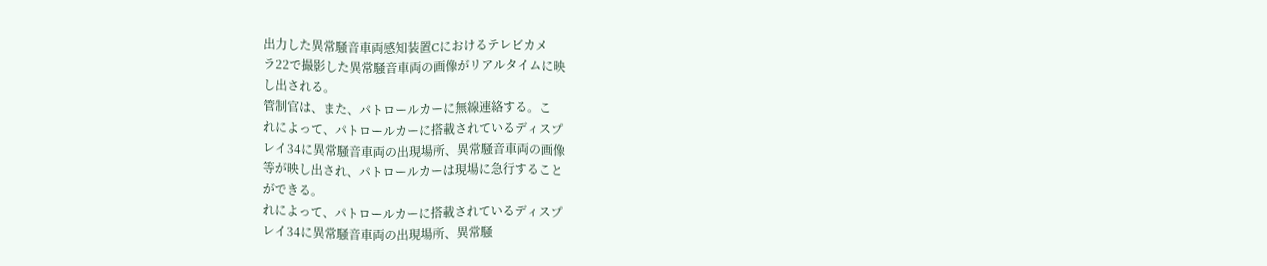出力した異常騒音車両感知装置Cにおけるテレビカメ
ラ22で撮影した異常騒音車両の画像がリアルタイムに映
し出される。
管制官は、また、パトロールカーに無線連絡する。こ
れによって、パトロールカーに搭載されているディスプ
レイ34に異常騒音車両の出現場所、異常騒音車両の画像
等が映し出され、パトロールカーは現場に急行すること
ができる。
れによって、パトロールカーに搭載されているディスプ
レイ34に異常騒音車両の出現場所、異常騒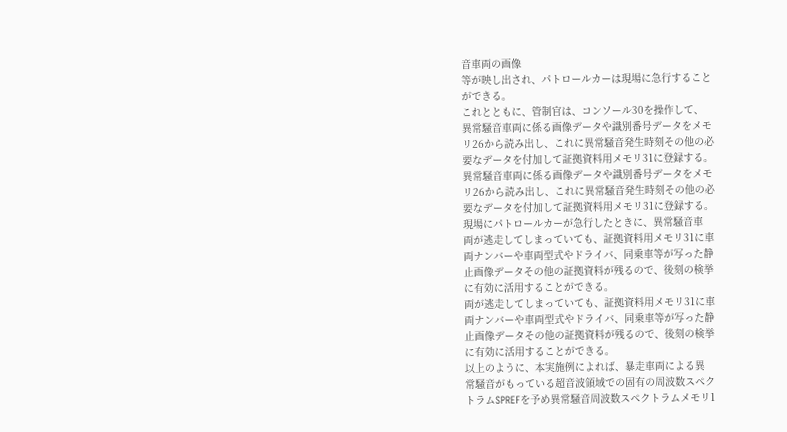音車両の画像
等が映し出され、パトロールカーは現場に急行すること
ができる。
これとともに、管制官は、コンソール30を操作して、
異常騒音車両に係る画像データや識別番号データをメモ
リ26から読み出し、これに異常騒音発生時刻その他の必
要なデータを付加して証拠資料用メモリ31に登録する。
異常騒音車両に係る画像データや識別番号データをメモ
リ26から読み出し、これに異常騒音発生時刻その他の必
要なデータを付加して証拠資料用メモリ31に登録する。
現場にパトロールカーが急行したときに、異常騒音車
両が逃走してしまっていても、証拠資料用メモリ31に車
両ナンバーや車両型式やドライバ、同乗車等が写った静
止画像データその他の証拠資料が残るので、後刻の検挙
に有効に活用することができる。
両が逃走してしまっていても、証拠資料用メモリ31に車
両ナンバーや車両型式やドライバ、同乗車等が写った静
止画像データその他の証拠資料が残るので、後刻の検挙
に有効に活用することができる。
以上のように、本実施例によれば、暴走車両による異
常騒音がもっている超音波領域での固有の周波数スペク
トラムSPREFを予め異常騒音周波数スペクトラムメモリ1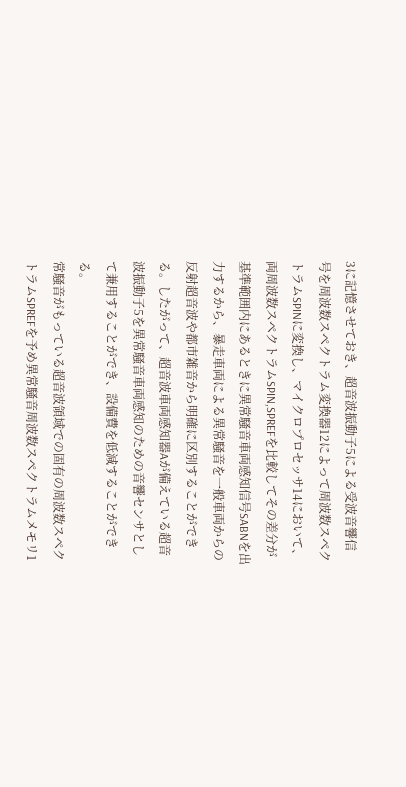3に記憶させておき、超音波振動子5による受波音響信
号を周波数スペクトラム変換器12によって周波数スペク
トラムSPINに変換し、マイクロプロセッサ14において、
両周波数スペクトラムSPIN,SPREFを比較してその差分が
基準範囲内にあるときに異常騒音車両感知信号SABNを出
力するから、暴走車両による異常騒音を一般車両からの
反射超音波や都市雑音から明確に区別することができ
る。したがって、超音波車両感知器Aが備えている超音
波振動子5を異常騒音車両感知のための音響センサとし
て兼用することができ、設備費を低減することができ
る。
常騒音がもっている超音波領域での固有の周波数スペク
トラムSPREFを予め異常騒音周波数スペクトラムメモリ1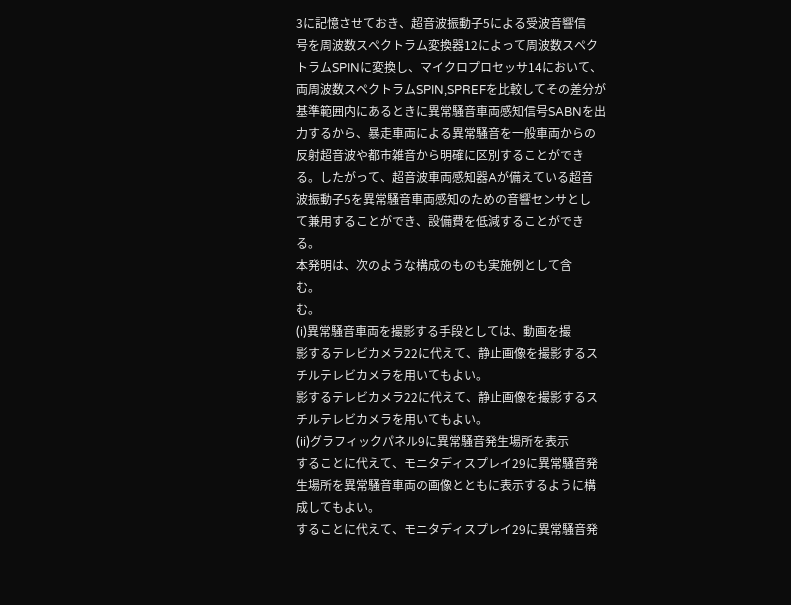3に記憶させておき、超音波振動子5による受波音響信
号を周波数スペクトラム変換器12によって周波数スペク
トラムSPINに変換し、マイクロプロセッサ14において、
両周波数スペクトラムSPIN,SPREFを比較してその差分が
基準範囲内にあるときに異常騒音車両感知信号SABNを出
力するから、暴走車両による異常騒音を一般車両からの
反射超音波や都市雑音から明確に区別することができ
る。したがって、超音波車両感知器Aが備えている超音
波振動子5を異常騒音車両感知のための音響センサとし
て兼用することができ、設備費を低減することができ
る。
本発明は、次のような構成のものも実施例として含
む。
む。
(i)異常騒音車両を撮影する手段としては、動画を撮
影するテレビカメラ22に代えて、静止画像を撮影するス
チルテレビカメラを用いてもよい。
影するテレビカメラ22に代えて、静止画像を撮影するス
チルテレビカメラを用いてもよい。
(ii)グラフィックパネル9に異常騒音発生場所を表示
することに代えて、モニタディスプレイ29に異常騒音発
生場所を異常騒音車両の画像とともに表示するように構
成してもよい。
することに代えて、モニタディスプレイ29に異常騒音発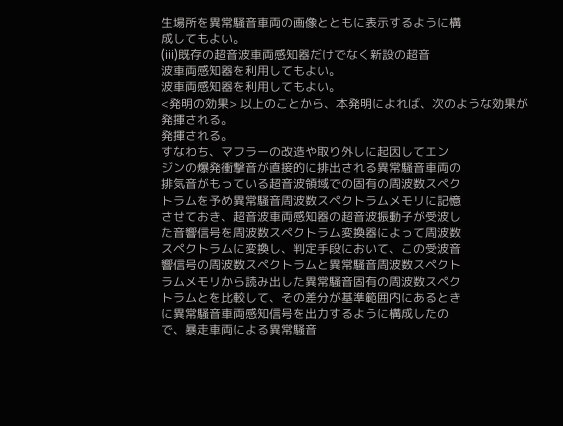生場所を異常騒音車両の画像とともに表示するように構
成してもよい。
(iii)既存の超音波車両感知器だけでなく新設の超音
波車両感知器を利用してもよい。
波車両感知器を利用してもよい。
<発明の効果> 以上のことから、本発明によれば、次のような効果が
発揮される。
発揮される。
すなわち、マフラーの改造や取り外しに起因してエン
ジンの爆発衝撃音が直接的に排出される異常騒音車両の
排気音がもっている超音波領域での固有の周波数スペク
トラムを予め異常騒音周波数スペクトラムメモリに記憶
させておき、超音波車両感知器の超音波振動子が受波し
た音響信号を周波数スペクトラム変換器によって周波数
スペクトラムに変換し、判定手段において、この受波音
響信号の周波数スペクトラムと異常騒音周波数スペクト
ラムメモリから読み出した異常騒音固有の周波数スペク
トラムとを比較して、その差分が基準範囲内にあるとき
に異常騒音車両感知信号を出力するように構成したの
で、暴走車両による異常騒音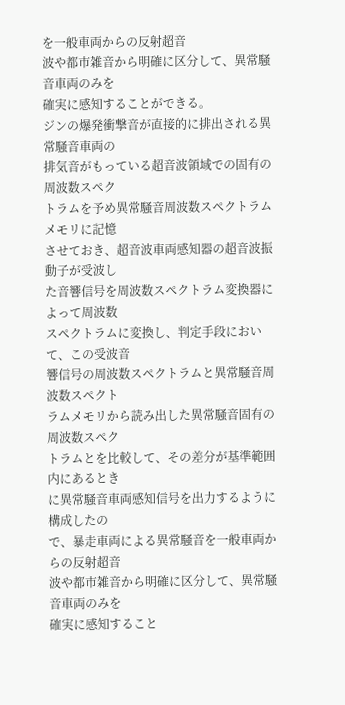を一般車両からの反射超音
波や都市雑音から明確に区分して、異常騒音車両のみを
確実に感知することができる。
ジンの爆発衝撃音が直接的に排出される異常騒音車両の
排気音がもっている超音波領域での固有の周波数スペク
トラムを予め異常騒音周波数スペクトラムメモリに記憶
させておき、超音波車両感知器の超音波振動子が受波し
た音響信号を周波数スペクトラム変換器によって周波数
スペクトラムに変換し、判定手段において、この受波音
響信号の周波数スペクトラムと異常騒音周波数スペクト
ラムメモリから読み出した異常騒音固有の周波数スペク
トラムとを比較して、その差分が基準範囲内にあるとき
に異常騒音車両感知信号を出力するように構成したの
で、暴走車両による異常騒音を一般車両からの反射超音
波や都市雑音から明確に区分して、異常騒音車両のみを
確実に感知すること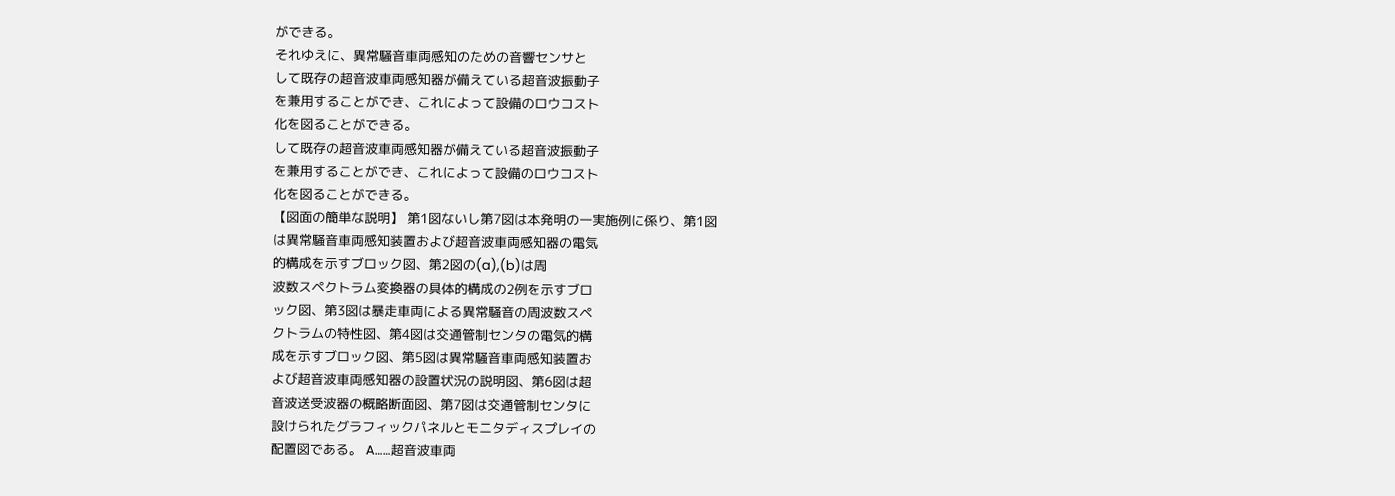ができる。
それゆえに、異常騒音車両感知のための音響センサと
して既存の超音波車両感知器が備えている超音波振動子
を兼用することができ、これによって設備のロウコスト
化を図ることができる。
して既存の超音波車両感知器が備えている超音波振動子
を兼用することができ、これによって設備のロウコスト
化を図ることができる。
【図面の簡単な説明】 第1図ないし第7図は本発明の一実施例に係り、第1図
は異常騒音車両感知装置および超音波車両感知器の電気
的構成を示すブロック図、第2図の(a),(b)は周
波数スペクトラム変換器の具体的構成の2例を示すブロ
ック図、第3図は暴走車両による異常騒音の周波数スペ
クトラムの特性図、第4図は交通管制センタの電気的構
成を示すブロック図、第5図は異常騒音車両感知装置お
よび超音波車両感知器の設置状況の説明図、第6図は超
音波送受波器の概略断面図、第7図は交通管制センタに
設けられたグラフィックパネルとモニタディスプレイの
配置図である。 A……超音波車両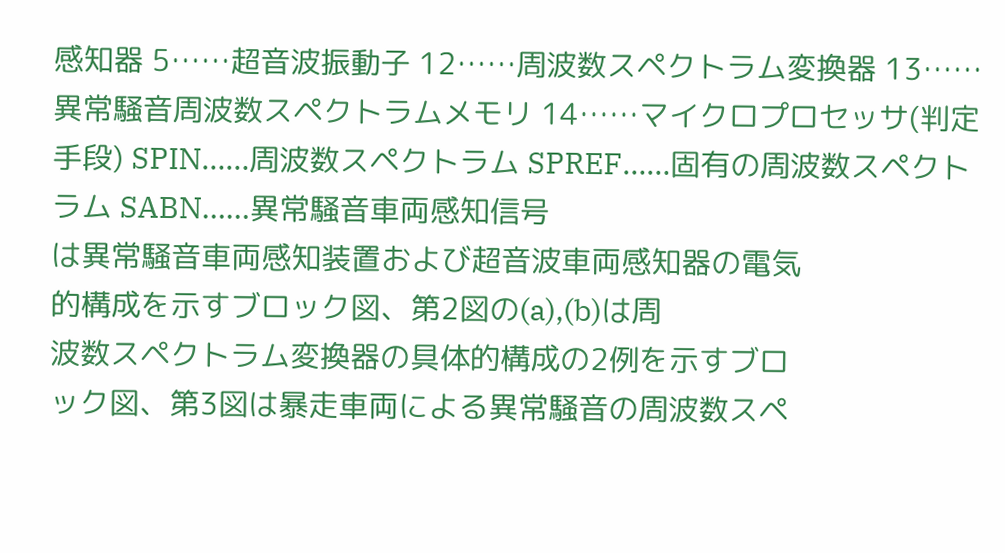感知器 5……超音波振動子 12……周波数スペクトラム変換器 13……異常騒音周波数スペクトラムメモリ 14……マイクロプロセッサ(判定手段) SPIN……周波数スペクトラム SPREF……固有の周波数スペクトラム SABN……異常騒音車両感知信号
は異常騒音車両感知装置および超音波車両感知器の電気
的構成を示すブロック図、第2図の(a),(b)は周
波数スペクトラム変換器の具体的構成の2例を示すブロ
ック図、第3図は暴走車両による異常騒音の周波数スペ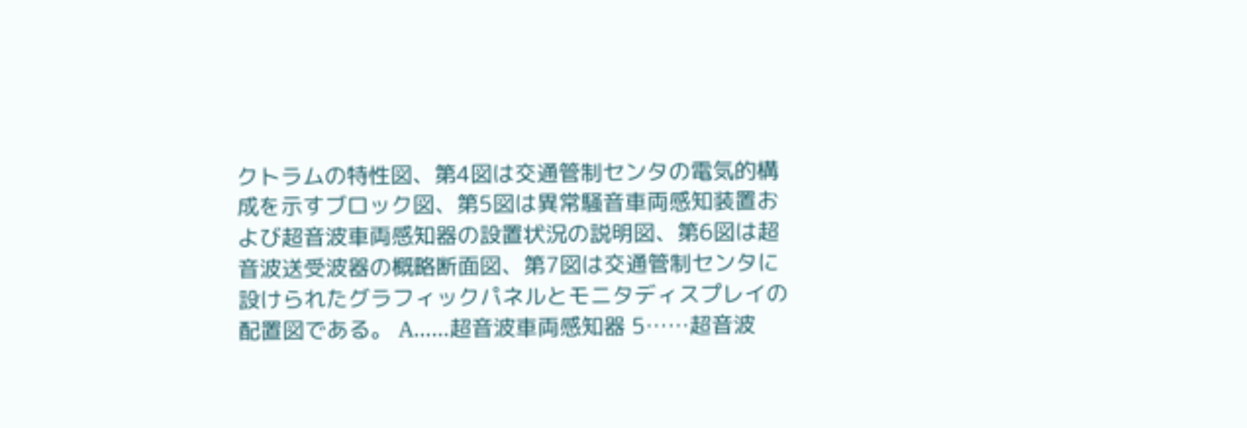クトラムの特性図、第4図は交通管制センタの電気的構
成を示すブロック図、第5図は異常騒音車両感知装置お
よび超音波車両感知器の設置状況の説明図、第6図は超
音波送受波器の概略断面図、第7図は交通管制センタに
設けられたグラフィックパネルとモニタディスプレイの
配置図である。 A……超音波車両感知器 5……超音波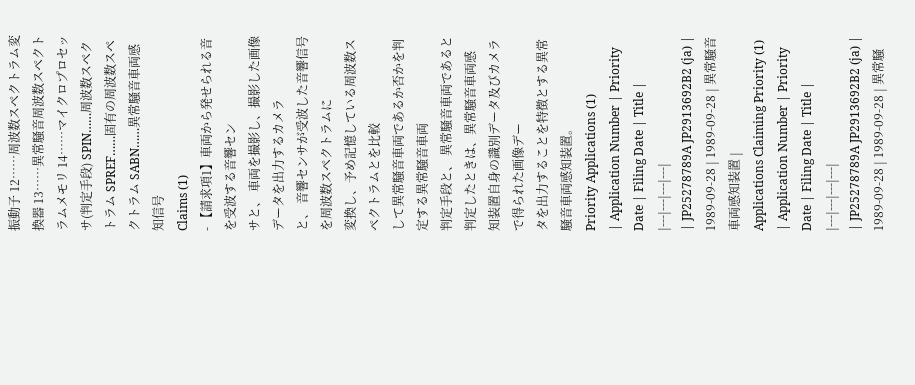振動子 12……周波数スペクトラム変換器 13……異常騒音周波数スペクトラムメモリ 14……マイクロプロセッサ(判定手段) SPIN……周波数スペクトラム SPREF……固有の周波数スペクトラム SABN……異常騒音車両感知信号
Claims (1)
- 【請求項1】車両から発せられる音を受波する音響セン
サと、 車両を撮影し、撮影した画像データを出力するカメラ
と、 音響センサが受波した音響信号を周波数スペクトラムに
変換し、予め記憶している周波数スペクトラムとを比較
して異常騒音車両であるか否かを判定する異常騒音車両
判定手段と、 異常騒音車両であると判定したときは、異常騒音車両感
知装置自身の識別データ及びカメラで得られた画像デー
タを出力することを特徴とする異常騒音車両感知装置。
Priority Applications (1)
| Application Number | Priority Date | Filing Date | Title |
|---|---|---|---|
| JP25278789A JP2913692B2 (ja) | 1989-09-28 | 1989-09-28 | 異常騒音車両感知装置 |
Applications Claiming Priority (1)
| Application Number | Priority Date | Filing Date | Title |
|---|---|---|---|
| JP25278789A JP2913692B2 (ja) | 1989-09-28 | 1989-09-28 | 異常騒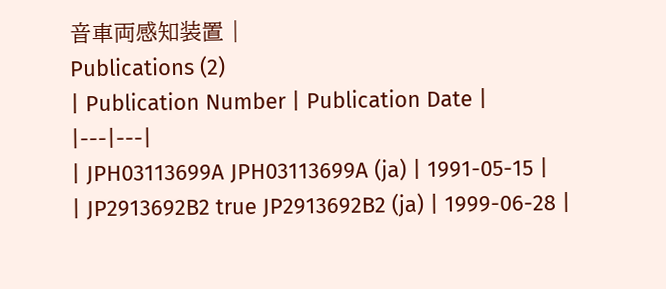音車両感知装置 |
Publications (2)
| Publication Number | Publication Date |
|---|---|
| JPH03113699A JPH03113699A (ja) | 1991-05-15 |
| JP2913692B2 true JP2913692B2 (ja) | 1999-06-28 |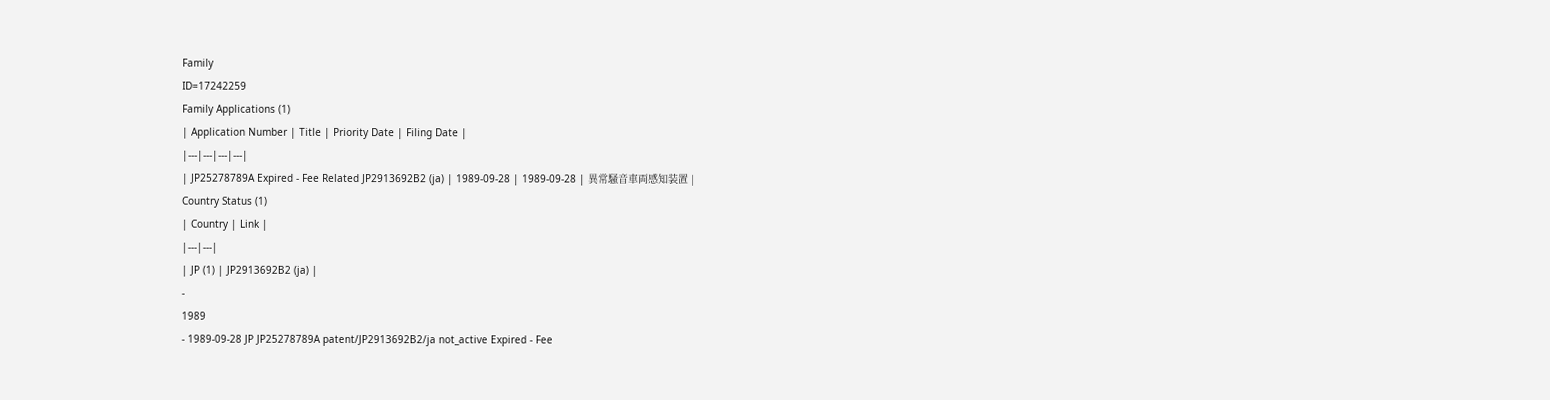Family
ID=17242259
Family Applications (1)
| Application Number | Title | Priority Date | Filing Date |
|---|---|---|---|
| JP25278789A Expired - Fee Related JP2913692B2 (ja) | 1989-09-28 | 1989-09-28 | 異常騒音車両感知装置 |
Country Status (1)
| Country | Link |
|---|---|
| JP (1) | JP2913692B2 (ja) |
-
1989
- 1989-09-28 JP JP25278789A patent/JP2913692B2/ja not_active Expired - Fee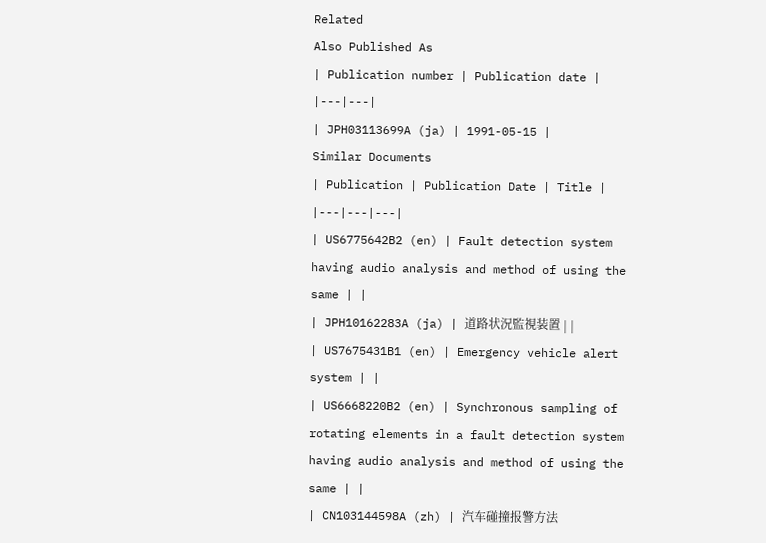Related
Also Published As
| Publication number | Publication date |
|---|---|
| JPH03113699A (ja) | 1991-05-15 |
Similar Documents
| Publication | Publication Date | Title |
|---|---|---|
| US6775642B2 (en) | Fault detection system having audio analysis and method of using the same | |
| JPH10162283A (ja) | 道路状況監視装置 | |
| US7675431B1 (en) | Emergency vehicle alert system | |
| US6668220B2 (en) | Synchronous sampling of rotating elements in a fault detection system having audio analysis and method of using the same | |
| CN103144598A (zh) | 汽车碰撞报警方法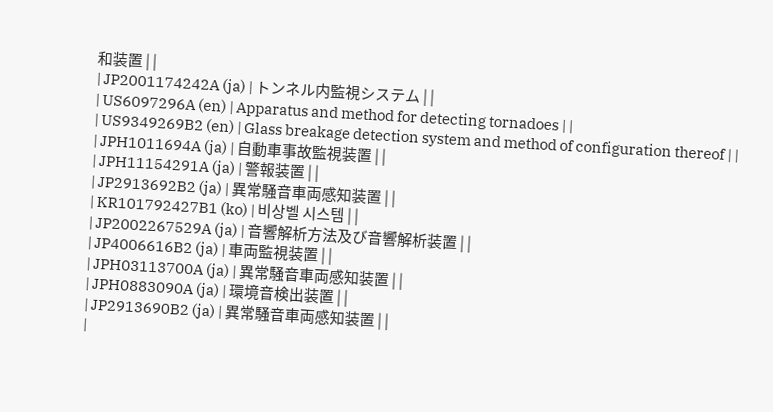和装置 | |
| JP2001174242A (ja) | トンネル内監視システム | |
| US6097296A (en) | Apparatus and method for detecting tornadoes | |
| US9349269B2 (en) | Glass breakage detection system and method of configuration thereof | |
| JPH1011694A (ja) | 自動車事故監視装置 | |
| JPH11154291A (ja) | 警報装置 | |
| JP2913692B2 (ja) | 異常騒音車両感知装置 | |
| KR101792427B1 (ko) | 비상벨 시스템 | |
| JP2002267529A (ja) | 音響解析方法及び音響解析装置 | |
| JP4006616B2 (ja) | 車両監視装置 | |
| JPH03113700A (ja) | 異常騒音車両感知装置 | |
| JPH0883090A (ja) | 環境音検出装置 | |
| JP2913690B2 (ja) | 異常騒音車両感知装置 | |
|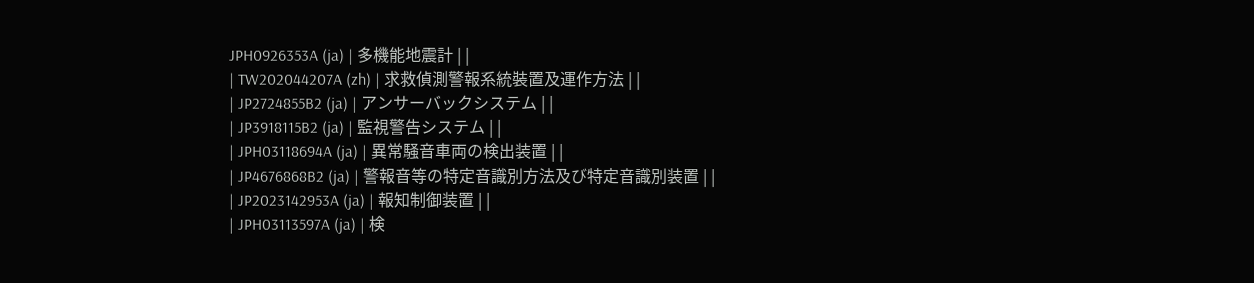JPH0926353A (ja) | 多機能地震計 | |
| TW202044207A (zh) | 求救偵測警報系統裝置及運作方法 | |
| JP2724855B2 (ja) | アンサーバックシステム | |
| JP3918115B2 (ja) | 監視警告システム | |
| JPH03118694A (ja) | 異常騒音車両の検出装置 | |
| JP4676868B2 (ja) | 警報音等の特定音識別方法及び特定音識別装置 | |
| JP2023142953A (ja) | 報知制御装置 | |
| JPH03113597A (ja) | 検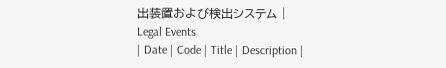出装置および検出システム |
Legal Events
| Date | Code | Title | Description |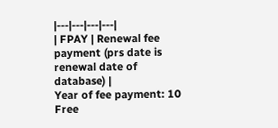|---|---|---|---|
| FPAY | Renewal fee payment (prs date is renewal date of database) |
Year of fee payment: 10 Free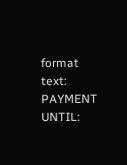format text: PAYMENT UNTIL: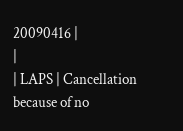20090416 |
|
| LAPS | Cancellation because of no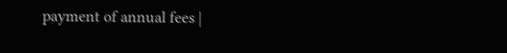payment of annual fees |